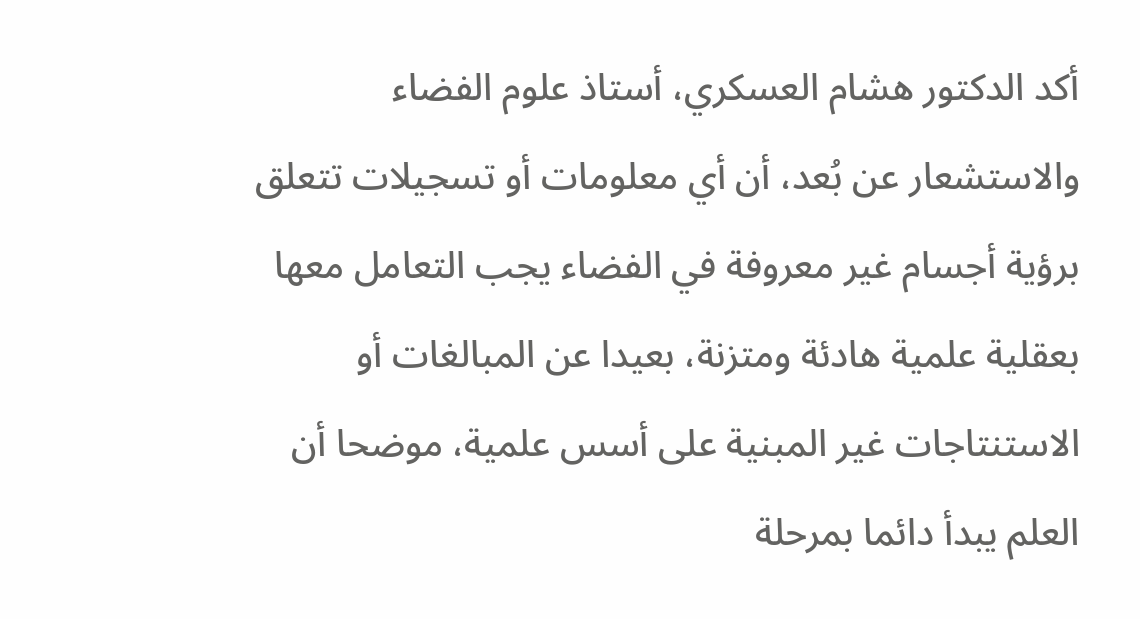أكد الدكتور هشام العسكري، أستاذ علوم الفضاء والاستشعار عن بُعد، أن أي معلومات أو تسجيلات تتعلق برؤية أجسام غير معروفة في الفضاء يجب التعامل معها بعقلية علمية هادئة ومتزنة، بعيدا عن المبالغات أو الاستنتاجات غير المبنية على أسس علمية، موضحا أن العلم يبدأ دائما بمرحلة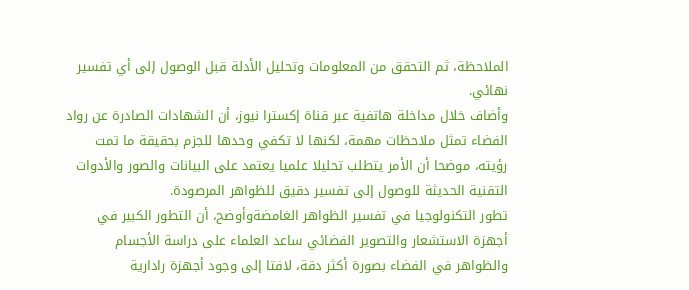الملاحظة، ثم التحقق من المعلومات وتحليل الأدلة قبل الوصول إلى أي تفسير نهائي.
وأضاف خلال مداخلة هاتفية عبر قناة إكسترا نيوز، أن الشهادات الصادرة عن رواد الفضاء تمثل ملاحظات مهمة، لكنها لا تكفي وحدها للجزم بحقيقة ما تمت رؤيته، موضحا أن الأمر يتطلب تحليلا علميا يعتمد على البيانات والصور والأدوات التقنية الحديثة للوصول إلى تفسير دقيق للظواهر المرصودة.
تطور التكنولوجيا في تفسير الظواهر الغامضةوأوضح، أن التطور الكبير في أجهزة الاستشعار والتصوير الفضائي ساعد العلماء على دراسة الأجسام والظواهر في الفضاء بصورة أكثر دقة، لافتا إلى وجود أجهزة رادارية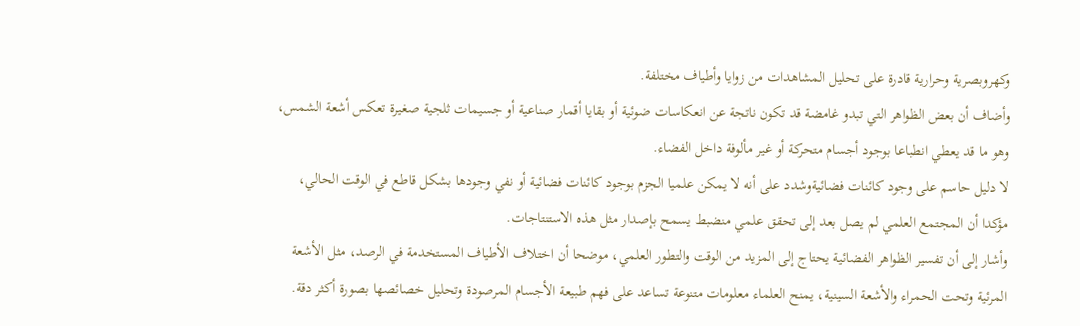وكهروبصرية وحرارية قادرة على تحليل المشاهدات من زوايا وأطياف مختلفة.
وأضاف أن بعض الظواهر التي تبدو غامضة قد تكون ناتجة عن انعكاسات ضوئية أو بقايا أقمار صناعية أو جسيمات ثلجية صغيرة تعكس أشعة الشمس، وهو ما قد يعطي انطباعا بوجود أجسام متحركة أو غير مألوفة داخل الفضاء.
لا دليل حاسم على وجود كائنات فضائيةوشدد على أنه لا يمكن علميا الجزم بوجود كائنات فضائية أو نفي وجودها بشكل قاطع في الوقت الحالي، مؤكدا أن المجتمع العلمي لم يصل بعد إلى تحقق علمي منضبط يسمح بإصدار مثل هذه الاستنتاجات.
وأشار إلى أن تفسير الظواهر الفضائية يحتاج إلى المزيد من الوقت والتطور العلمي، موضحا أن اختلاف الأطياف المستخدمة في الرصد، مثل الأشعة المرئية وتحت الحمراء والأشعة السينية، يمنح العلماء معلومات متنوعة تساعد على فهم طبيعة الأجسام المرصودة وتحليل خصائصها بصورة أكثر دقة.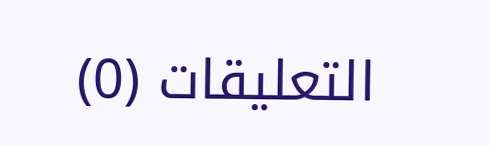التعليقات (0)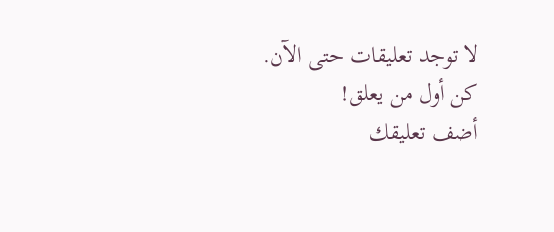لا توجد تعليقات حتى الآن. كن أول من يعلق!
أضف تعليقك